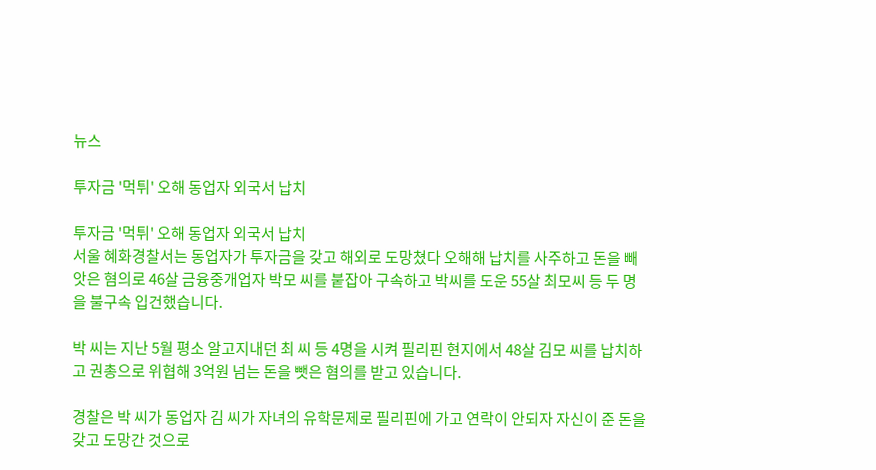뉴스

투자금 '먹튀' 오해 동업자 외국서 납치

투자금 '먹튀' 오해 동업자 외국서 납치
서울 혜화경찰서는 동업자가 투자금을 갖고 해외로 도망쳤다 오해해 납치를 사주하고 돈을 빼앗은 혐의로 46살 금융중개업자 박모 씨를 붙잡아 구속하고 박씨를 도운 55살 최모씨 등 두 명을 불구속 입건했습니다.

박 씨는 지난 5월 평소 알고지내던 최 씨 등 4명을 시켜 필리핀 현지에서 48살 김모 씨를 납치하고 권총으로 위협해 3억원 넘는 돈을 뺏은 혐의를 받고 있습니다.

경찰은 박 씨가 동업자 김 씨가 자녀의 유학문제로 필리핀에 가고 연락이 안되자 자신이 준 돈을 갖고 도망간 것으로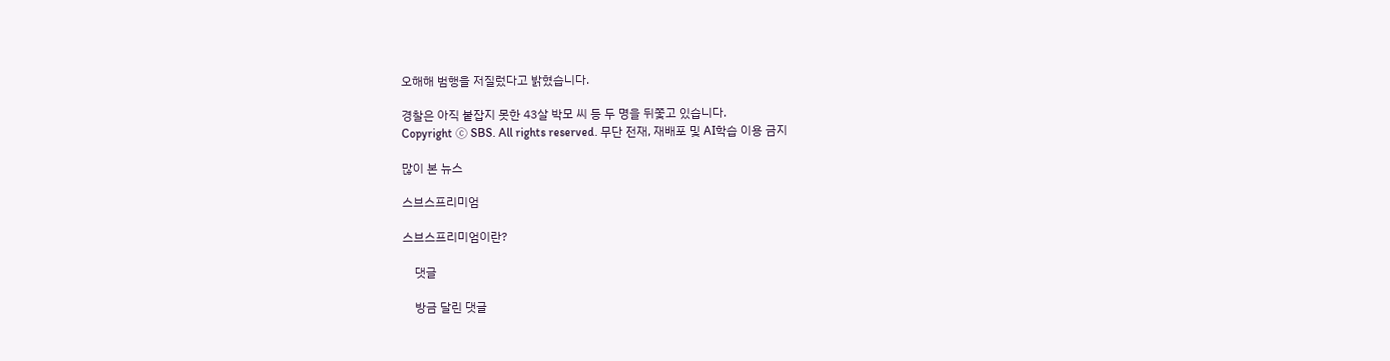오해해 범행을 저질렀다고 밝혔습니다.

경찰은 아직 붙잡지 못한 43살 박모 씨 등 두 명을 뒤쫓고 있습니다.
Copyright Ⓒ SBS. All rights reserved. 무단 전재, 재배포 및 AI학습 이용 금지

많이 본 뉴스

스브스프리미엄

스브스프리미엄이란?

    댓글

    방금 달린 댓글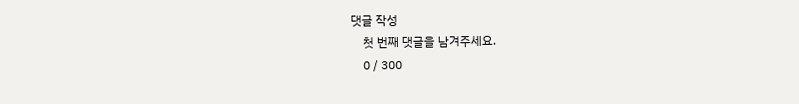댓글 작성
    첫 번째 댓글을 남겨주세요.
    0 / 300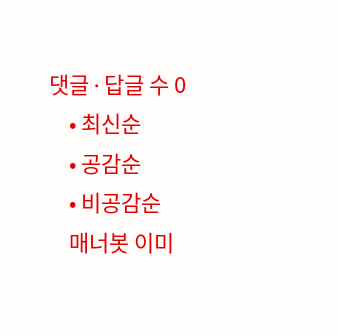댓글 ∙ 답글 수 0
    • 최신순
    • 공감순
    • 비공감순
    매너봇 이미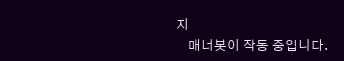지
    매너봇이 작동 중입니다.